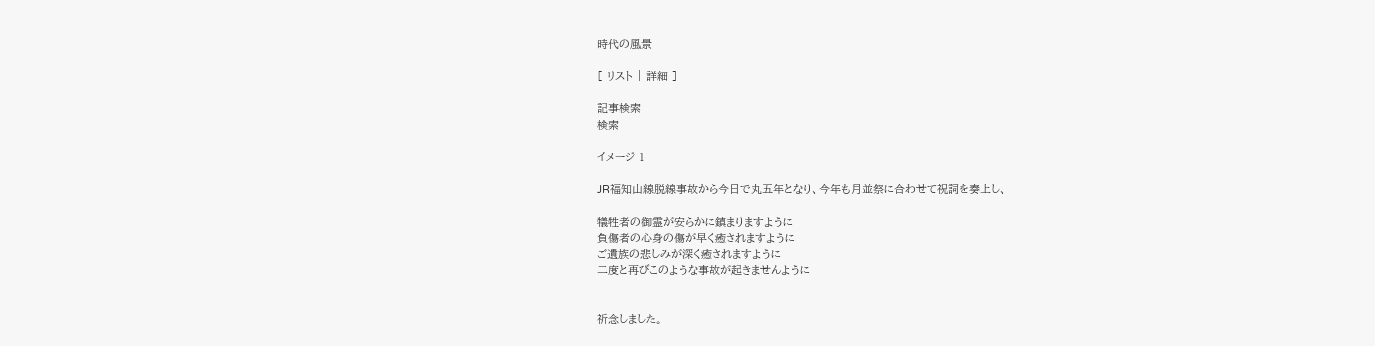時代の風景

[ リスト | 詳細 ]

記事検索
検索

イメージ 1

JR福知山線脱線事故から今日で丸五年となり、今年も月並祭に合わせて祝詞を奏上し、

犠牲者の御霊が安らかに鎮まりますように
負傷者の心身の傷が早く癒されますように
ご遺族の悲しみが深く癒されますように
二度と再びこのような事故が起きませんように


祈念しました。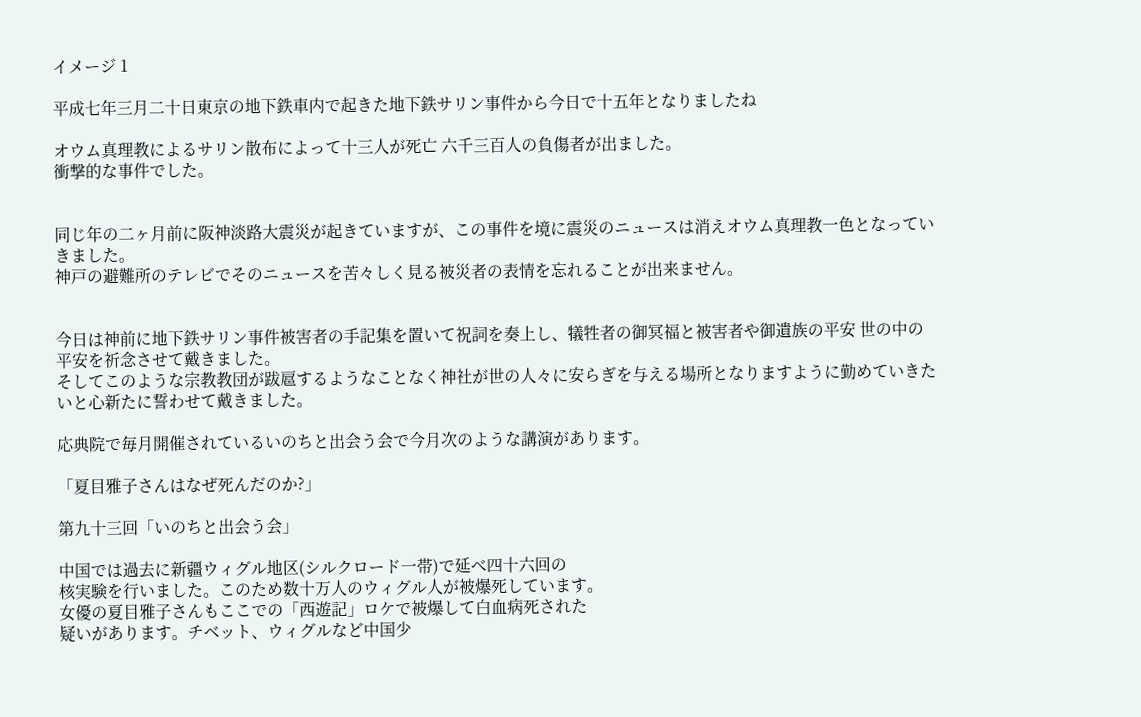イメージ 1

平成七年三月二十日東京の地下鉄車内で起きた地下鉄サリン事件から今日で十五年となりましたね

オウム真理教によるサリン散布によって十三人が死亡 六千三百人の負傷者が出ました。
衝撃的な事件でした。


同じ年の二ヶ月前に阪神淡路大震災が起きていますが、この事件を境に震災のニュースは消えオウム真理教一色となっていきました。
神戸の避難所のテレビでそのニュースを苦々しく見る被災者の表情を忘れることが出来ません。


今日は神前に地下鉄サリン事件被害者の手記集を置いて祝詞を奏上し、犠牲者の御冥福と被害者や御遺族の平安 世の中の平安を祈念させて戴きました。
そしてこのような宗教教団が跋扈するようなことなく神社が世の人々に安らぎを与える場所となりますように勤めていきたいと心新たに誓わせて戴きました。

応典院で毎月開催されているいのちと出会う会で今月次のような講演があります。

「夏目雅子さんはなぜ死んだのか?」

第九十三回「いのちと出会う会」

中国では過去に新疆ウィグル地区(シルクロード一帯)で延べ四十六回の
核実験を行いました。このため数十万人のウィグル人が被爆死しています。
女優の夏目雅子さんもここでの「西遊記」ロケで被爆して白血病死された
疑いがあります。チベット、ウィグルなど中国少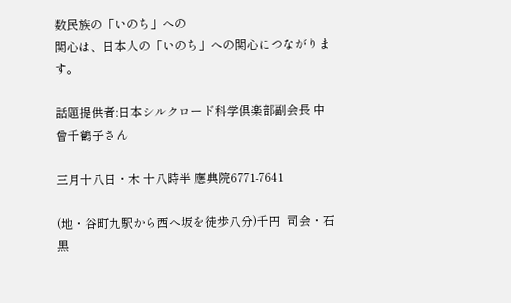数民族の「いのち」への
関心は、日本人の「いのち」への関心につながります。

話題提供者:日本シルクロード科学倶楽部副会長 中曾千鶴子さん

三月十八日・木 十八時半 應典院6771-7641

(地・谷町九駅から西へ坂を徒歩八分)千円  司会・石黒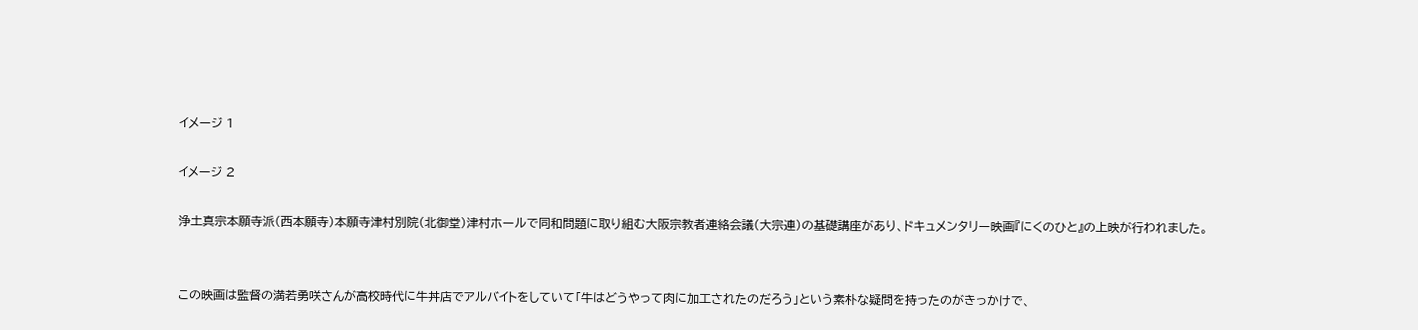イメージ 1

イメージ 2

浄土真宗本願寺派(西本願寺)本願寺津村別院(北御堂)津村ホールで同和問題に取り組む大阪宗教者連絡会議(大宗連)の基礎講座があり、ドキュメンタリー映画『にくのひと』の上映が行われました。


この映画は監督の満若勇咲さんが高校時代に牛丼店でアルバイトをしていて「牛はどうやって肉に加工されたのだろう」という素朴な疑問を持ったのがきっかけで、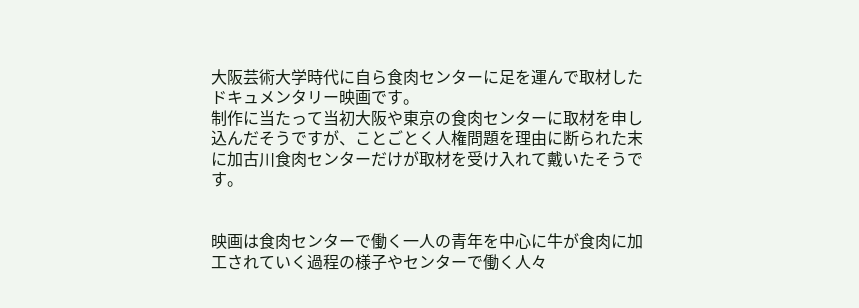大阪芸術大学時代に自ら食肉センターに足を運んで取材したドキュメンタリー映画です。
制作に当たって当初大阪や東京の食肉センターに取材を申し込んだそうですが、ことごとく人権問題を理由に断られた末に加古川食肉センターだけが取材を受け入れて戴いたそうです。


映画は食肉センターで働く一人の青年を中心に牛が食肉に加工されていく過程の様子やセンターで働く人々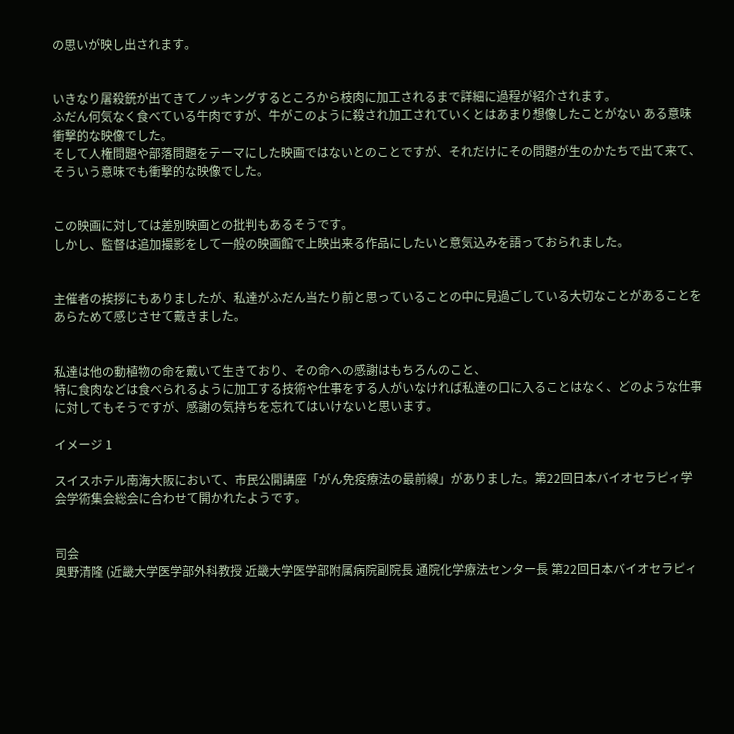の思いが映し出されます。


いきなり屠殺銃が出てきてノッキングするところから枝肉に加工されるまで詳細に過程が紹介されます。
ふだん何気なく食べている牛肉ですが、牛がこのように殺され加工されていくとはあまり想像したことがない ある意味衝撃的な映像でした。
そして人権問題や部落問題をテーマにした映画ではないとのことですが、それだけにその問題が生のかたちで出て来て、そういう意味でも衝撃的な映像でした。


この映画に対しては差別映画との批判もあるそうです。
しかし、監督は追加撮影をして一般の映画館で上映出来る作品にしたいと意気込みを語っておられました。


主催者の挨拶にもありましたが、私達がふだん当たり前と思っていることの中に見過ごしている大切なことがあることをあらためて感じさせて戴きました。


私達は他の動植物の命を戴いて生きており、その命への感謝はもちろんのこと、
特に食肉などは食べられるように加工する技術や仕事をする人がいなければ私達の口に入ることはなく、どのような仕事に対してもそうですが、感謝の気持ちを忘れてはいけないと思います。

イメージ 1

スイスホテル南海大阪において、市民公開講座「がん免疫療法の最前線」がありました。第22回日本バイオセラピィ学会学術集会総会に合わせて開かれたようです。


司会
奥野清隆 (近畿大学医学部外科教授 近畿大学医学部附属病院副院長 通院化学療法センター長 第22回日本バイオセラピィ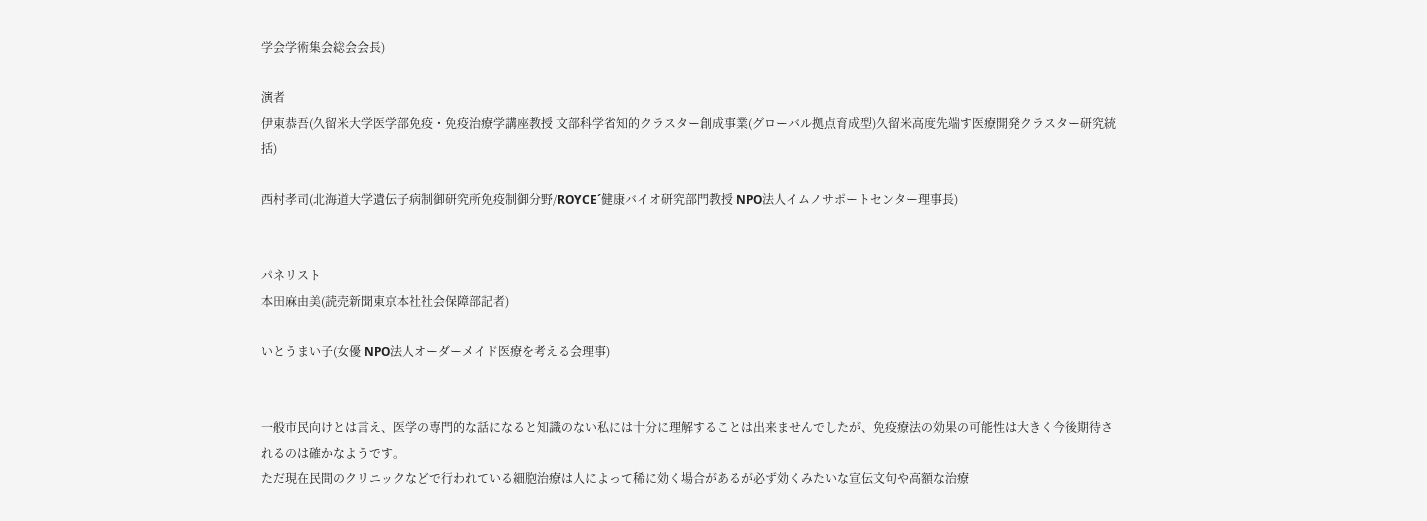学会学術集会総会会長)

演者
伊東恭吾(久留米大学医学部免疫・免疫治療学講座教授 文部科学省知的クラスター創成事業(グローバル拠点育成型)久留米高度先端す医療開発クラスター研究統括)

西村孝司(北海道大学遺伝子病制御研究所免疫制御分野/ROYCE´健康バイオ研究部門教授 NPO法人イムノサポートセンター理事長)


パネリスト
本田麻由美(読売新聞東京本社社会保障部記者)

いとうまい子(女優 NPO法人オーダーメイド医療を考える会理事)


一般市民向けとは言え、医学の専門的な話になると知識のない私には十分に理解することは出来ませんでしたが、免疫療法の効果の可能性は大きく今後期待されるのは確かなようです。
ただ現在民間のクリニックなどで行われている細胞治療は人によって稀に効く場合があるが必ず効くみたいな宣伝文句や高額な治療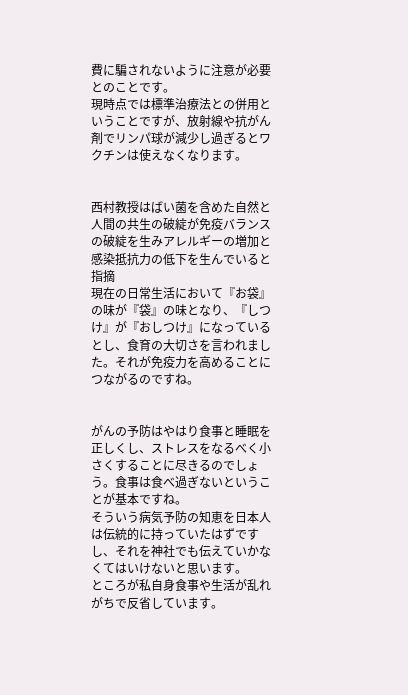費に騙されないように注意が必要とのことです。
現時点では標準治療法との併用ということですが、放射線や抗がん剤でリンパ球が減少し過ぎるとワクチンは使えなくなります。


西村教授はばい菌を含めた自然と人間の共生の破綻が免疫バランスの破綻を生みアレルギーの増加と感染抵抗力の低下を生んでいると指摘
現在の日常生活において『お袋』の味が『袋』の味となり、『しつけ』が『おしつけ』になっているとし、食育の大切さを言われました。それが免疫力を高めることにつながるのですね。


がんの予防はやはり食事と睡眠を正しくし、ストレスをなるべく小さくすることに尽きるのでしょう。食事は食べ過ぎないということが基本ですね。
そういう病気予防の知恵を日本人は伝統的に持っていたはずですし、それを神社でも伝えていかなくてはいけないと思います。
ところが私自身食事や生活が乱れがちで反省しています。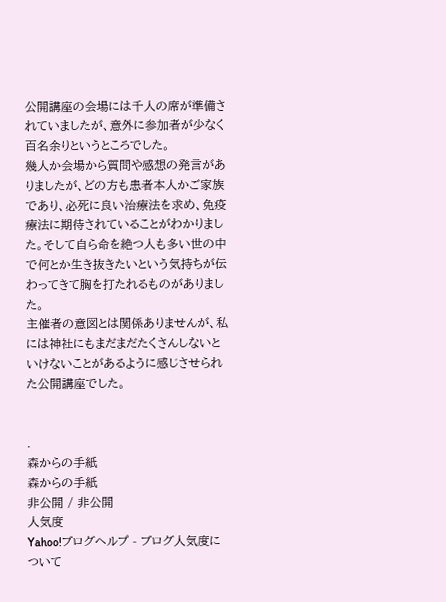公開講座の会場には千人の席が準備されていましたが、意外に参加者が少なく百名余りというところでした。
幾人か会場から質問や感想の発言がありましたが、どの方も患者本人かご家族であり、必死に良い治療法を求め、免疫療法に期待されていることがわかりました。そして自ら命を絶つ人も多い世の中で何とか生き抜きたいという気持ちが伝わってきて胸を打たれるものがありました。
主催者の意図とは関係ありませんが、私には神社にもまだまだたくさんしないといけないことがあるように感じさせられた公開講座でした。


.
森からの手紙
森からの手紙
非公開 / 非公開
人気度
Yahoo!ブログヘルプ - ブログ人気度について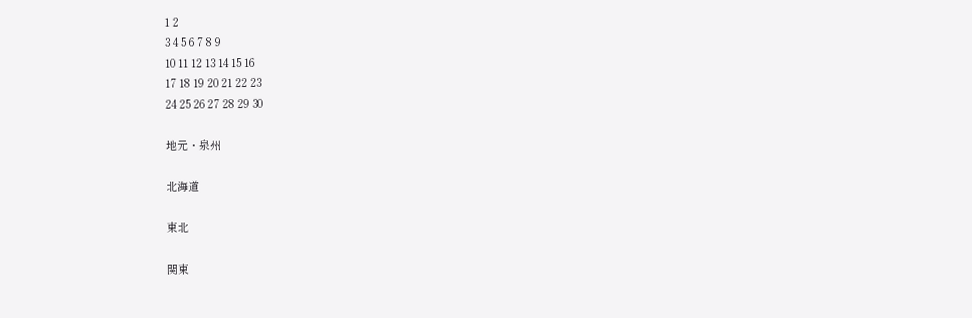1 2
3 4 5 6 7 8 9
10 11 12 13 14 15 16
17 18 19 20 21 22 23
24 25 26 27 28 29 30

地元・泉州

北海道

東北

関東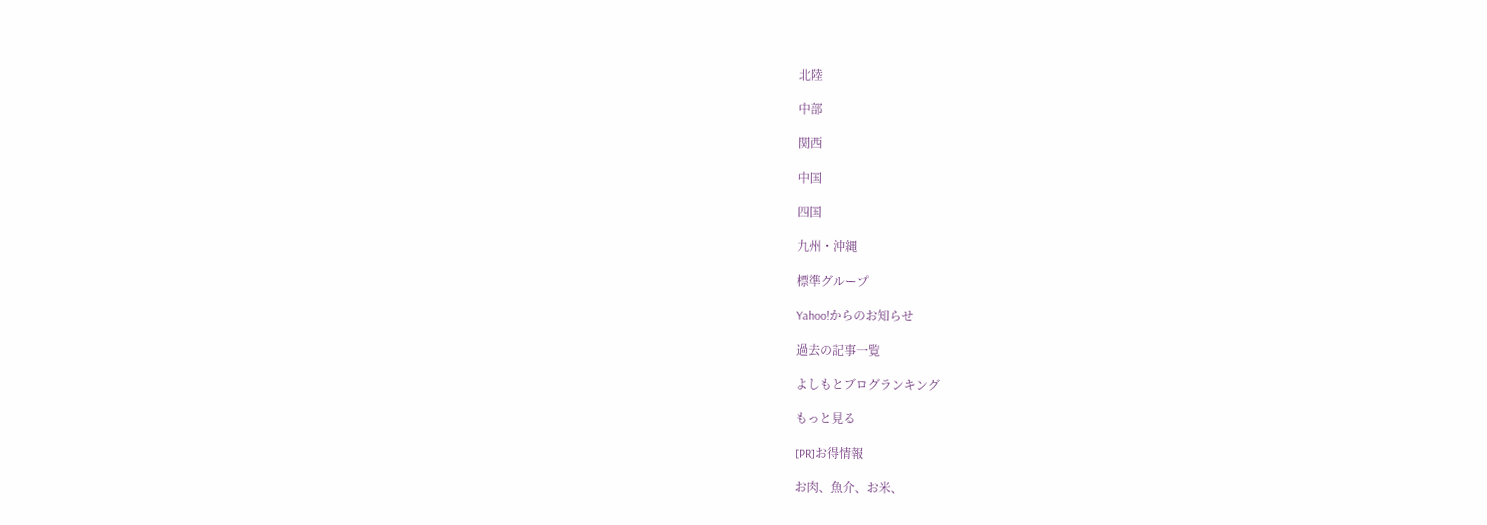北陸

中部

関西

中国

四国

九州・沖縄

標準グループ

Yahoo!からのお知らせ

過去の記事一覧

よしもとブログランキング

もっと見る

[PR]お得情報

お肉、魚介、お米、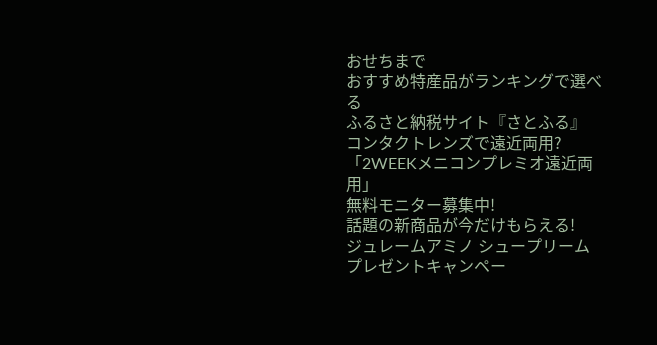おせちまで
おすすめ特産品がランキングで選べる
ふるさと納税サイト『さとふる』
コンタクトレンズで遠近両用?
「2WEEKメニコンプレミオ遠近両用」
無料モニター募集中!
話題の新商品が今だけもらえる!
ジュレームアミノ シュープリーム
プレゼントキャンペー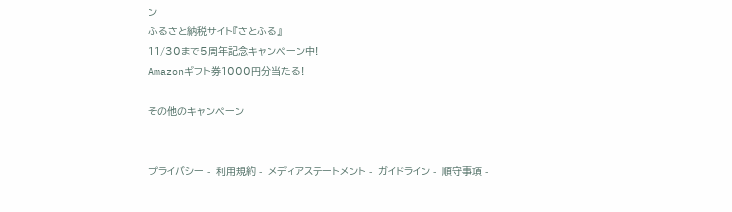ン
ふるさと納税サイト『さとふる』
11/30まで5周年記念キャンペーン中!
Amazonギフト券1000円分当たる!

その他のキャンペーン


プライバシー -  利用規約 -  メディアステートメント -  ガイドライン -  順守事項 -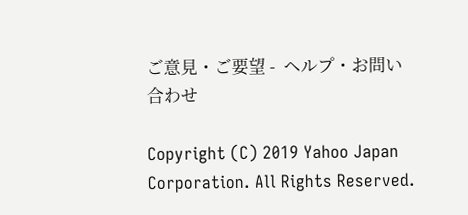ご意見・ご要望 -  ヘルプ・お問い合わせ

Copyright (C) 2019 Yahoo Japan Corporation. All Rights Reserved.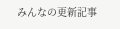みんなの更新記事